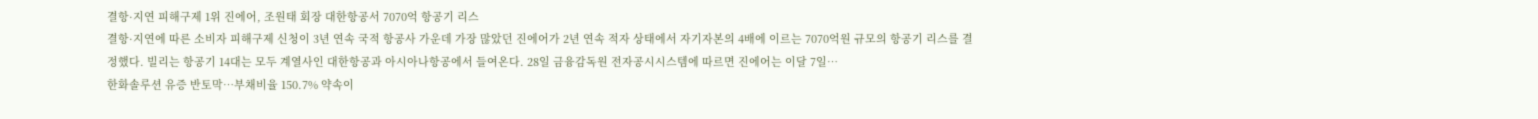결항·지연 피해구제 1위 진에어, 조원태 회장 대한항공서 7070억 항공기 리스
결항·지연에 따른 소비자 피해구제 신청이 3년 연속 국적 항공사 가운데 가장 많았던 진에어가 2년 연속 적자 상태에서 자기자본의 4배에 이르는 7070억원 규모의 항공기 리스를 결정했다. 빌리는 항공기 14대는 모두 계열사인 대한항공과 아시아나항공에서 들여온다. 28일 금융감독원 전자공시시스템에 따르면 진에어는 이달 7일…
한화솔루션 유증 반토막…부채비율 150.7% 약속이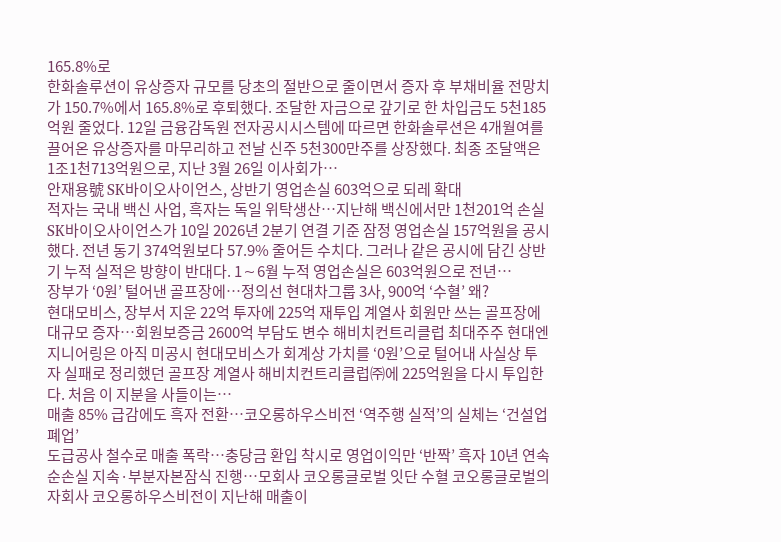165.8%로
한화솔루션이 유상증자 규모를 당초의 절반으로 줄이면서 증자 후 부채비율 전망치가 150.7%에서 165.8%로 후퇴했다. 조달한 자금으로 갚기로 한 차입금도 5천185억원 줄었다. 12일 금융감독원 전자공시시스템에 따르면 한화솔루션은 4개월여를 끌어온 유상증자를 마무리하고 전날 신주 5천300만주를 상장했다. 최종 조달액은 1조1천713억원으로, 지난 3월 26일 이사회가…
안재용號 SK바이오사이언스, 상반기 영업손실 603억으로 되레 확대
적자는 국내 백신 사업, 흑자는 독일 위탁생산…지난해 백신에서만 1천201억 손실 SK바이오사이언스가 10일 2026년 2분기 연결 기준 잠정 영업손실 157억원을 공시했다. 전년 동기 374억원보다 57.9% 줄어든 수치다. 그러나 같은 공시에 담긴 상반기 누적 실적은 방향이 반대다. 1∼6월 누적 영업손실은 603억원으로 전년…
장부가 ‘0원’ 털어낸 골프장에…정의선 현대차그룹 3사, 900억 ‘수혈’ 왜?
현대모비스, 장부서 지운 22억 투자에 225억 재투입 계열사 회원만 쓰는 골프장에 대규모 증자…회원보증금 2600억 부담도 변수 해비치컨트리클럽 최대주주 현대엔지니어링은 아직 미공시 현대모비스가 회계상 가치를 ‘0원’으로 털어내 사실상 투자 실패로 정리했던 골프장 계열사 해비치컨트리클럽㈜에 225억원을 다시 투입한다. 처음 이 지분을 사들이는…
매출 85% 급감에도 흑자 전환…코오롱하우스비전 ‘역주행 실적’의 실체는 ‘건설업 폐업’
도급공사 철수로 매출 폭락…충당금 환입 착시로 영업이익만 ‘반짝’ 흑자 10년 연속 순손실 지속·부분자본잠식 진행…모회사 코오롱글로벌 잇단 수혈 코오롱글로벌의 자회사 코오롱하우스비전이 지난해 매출이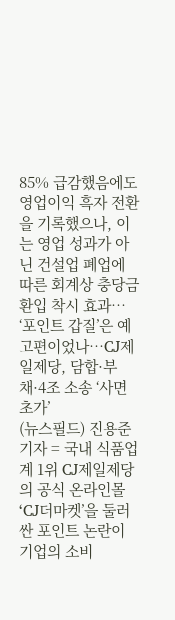85% 급감했음에도 영업이익 흑자 전환을 기록했으나, 이는 영업 성과가 아닌 건설업 폐업에 따른 회계상 충당금 환입 착시 효과…
‘포인트 갑질’은 예고편이었나…CJ제일제당, 담합·부채·4조 소송 ‘사면초가’
(뉴스필드) 진용준 기자 = 국내 식품업계 1위 CJ제일제당의 공식 온라인몰 ‘CJ더마켓’을 둘러싼 포인트 논란이 기업의 소비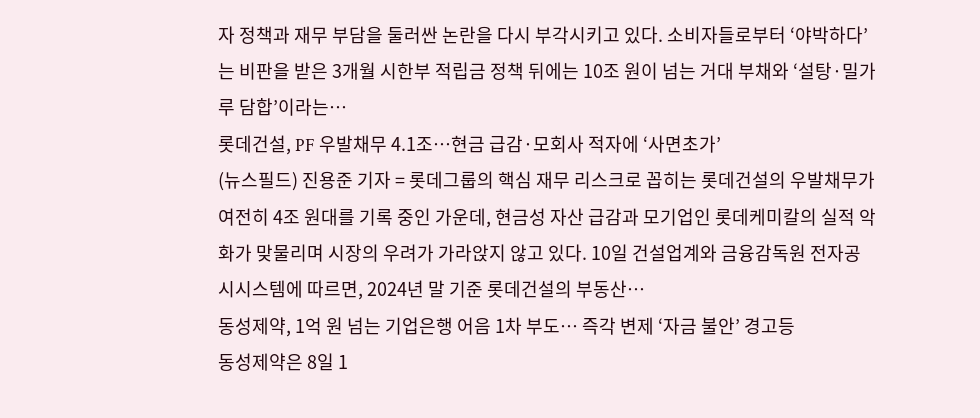자 정책과 재무 부담을 둘러싼 논란을 다시 부각시키고 있다. 소비자들로부터 ‘야박하다’는 비판을 받은 3개월 시한부 적립금 정책 뒤에는 10조 원이 넘는 거대 부채와 ‘설탕·밀가루 담합’이라는…
롯데건설, PF 우발채무 4.1조…현금 급감·모회사 적자에 ‘사면초가’
(뉴스필드) 진용준 기자 = 롯데그룹의 핵심 재무 리스크로 꼽히는 롯데건설의 우발채무가 여전히 4조 원대를 기록 중인 가운데, 현금성 자산 급감과 모기업인 롯데케미칼의 실적 악화가 맞물리며 시장의 우려가 가라앉지 않고 있다. 10일 건설업계와 금융감독원 전자공시시스템에 따르면, 2024년 말 기준 롯데건설의 부동산…
동성제약, 1억 원 넘는 기업은행 어음 1차 부도… 즉각 변제 ‘자금 불안’ 경고등
동성제약은 8일 1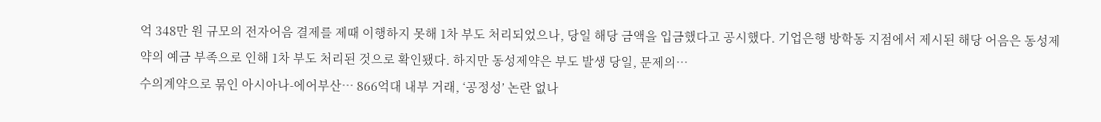억 348만 원 규모의 전자어음 결제를 제때 이행하지 못해 1차 부도 처리되었으나, 당일 해당 금액을 입금했다고 공시했다. 기업은행 방학동 지점에서 제시된 해당 어음은 동성제약의 예금 부족으로 인해 1차 부도 처리된 것으로 확인됐다. 하지만 동성제약은 부도 발생 당일, 문제의…
수의계약으로 묶인 아시아나-에어부산… 866억대 내부 거래, ‘공정성’ 논란 없나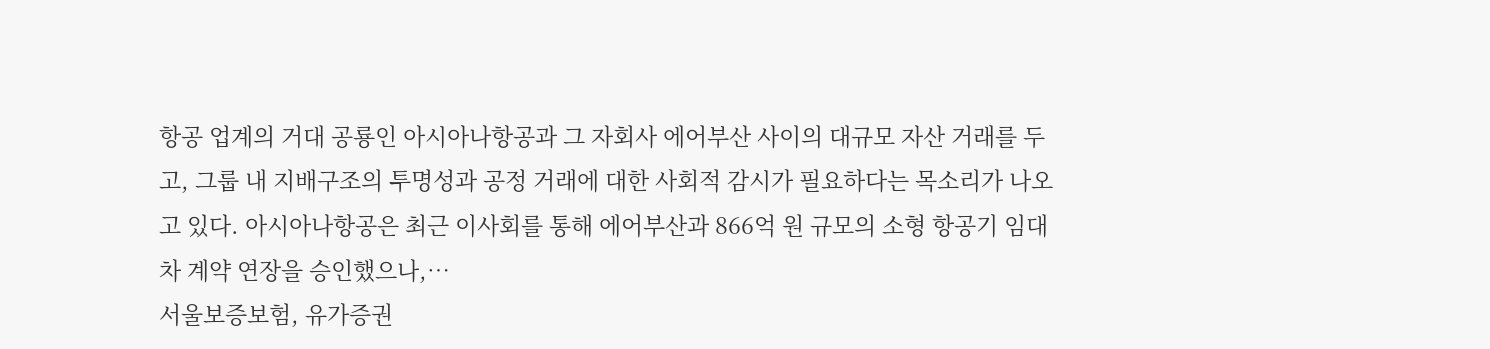항공 업계의 거대 공룡인 아시아나항공과 그 자회사 에어부산 사이의 대규모 자산 거래를 두고, 그룹 내 지배구조의 투명성과 공정 거래에 대한 사회적 감시가 필요하다는 목소리가 나오고 있다. 아시아나항공은 최근 이사회를 통해 에어부산과 866억 원 규모의 소형 항공기 임대차 계약 연장을 승인했으나,…
서울보증보험, 유가증권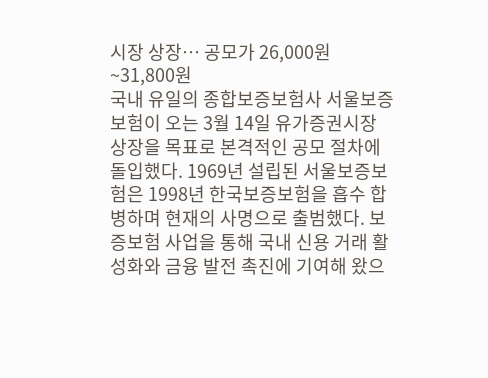시장 상장… 공모가 26,000원~31,800원
국내 유일의 종합보증보험사 서울보증보험이 오는 3월 14일 유가증권시장 상장을 목표로 본격적인 공모 절차에 돌입했다. 1969년 설립된 서울보증보험은 1998년 한국보증보험을 흡수 합병하며 현재의 사명으로 출범했다. 보증보험 사업을 통해 국내 신용 거래 활성화와 금융 발전 촉진에 기여해 왔으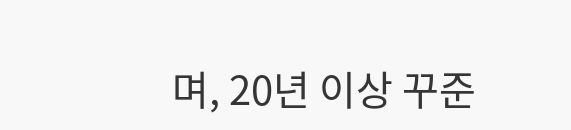며, 20년 이상 꾸준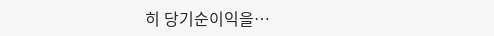히 당기순이익을…